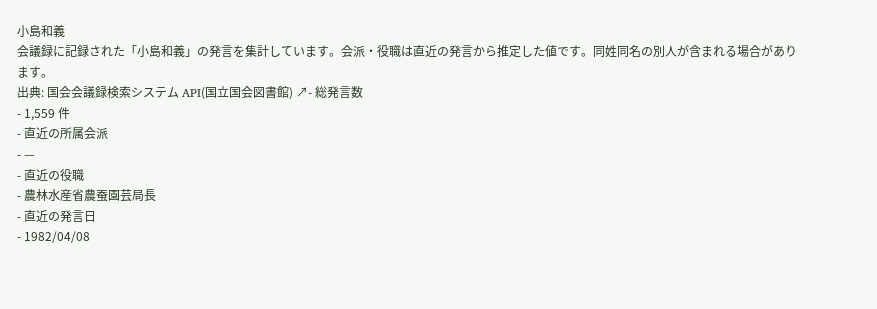小島和義
会議録に記録された「小島和義」の発言を集計しています。会派・役職は直近の発言から推定した値です。同姓同名の別人が含まれる場合があります。
出典: 国会会議録検索システム API(国立国会図書館) ↗- 総発言数
- 1,559 件
- 直近の所属会派
- —
- 直近の役職
- 農林水産省農蚕園芸局長
- 直近の発言日
- 1982/04/08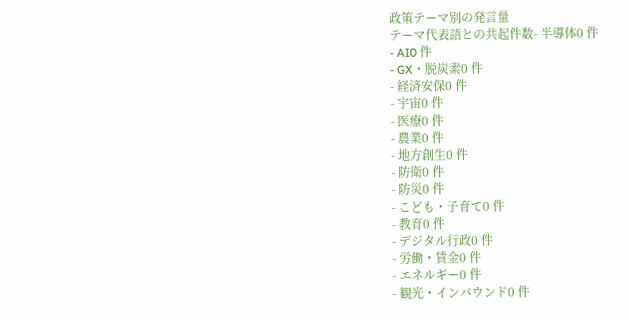政策テーマ別の発言量
テーマ代表語との共起件数- 半導体0 件
- AI0 件
- GX・脱炭素0 件
- 経済安保0 件
- 宇宙0 件
- 医療0 件
- 農業0 件
- 地方創生0 件
- 防衛0 件
- 防災0 件
- こども・子育て0 件
- 教育0 件
- デジタル行政0 件
- 労働・賃金0 件
- エネルギー0 件
- 観光・インバウンド0 件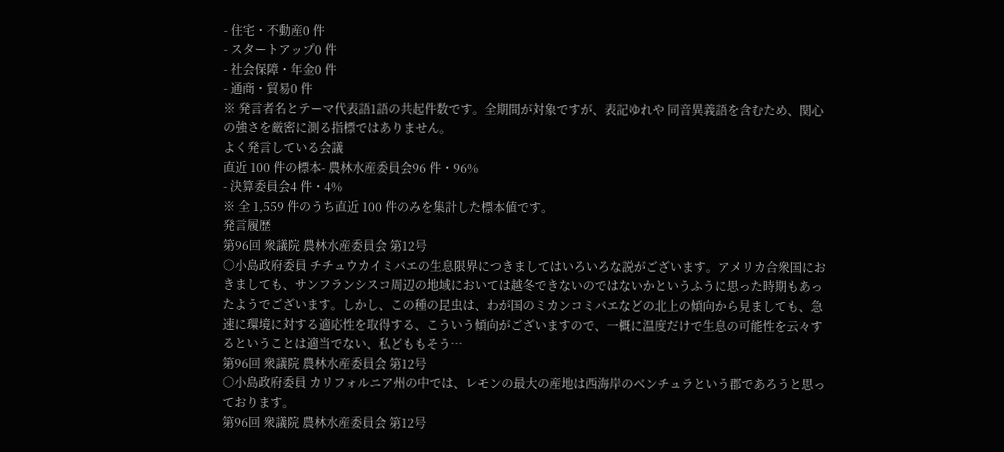- 住宅・不動産0 件
- スタートアップ0 件
- 社会保障・年金0 件
- 通商・貿易0 件
※ 発言者名とテーマ代表語1語の共起件数です。全期間が対象ですが、表記ゆれや 同音異義語を含むため、関心の強さを厳密に測る指標ではありません。
よく発言している会議
直近 100 件の標本- 農林水産委員会96 件・96%
- 決算委員会4 件・4%
※ 全 1,559 件のうち直近 100 件のみを集計した標本値です。
発言履歴
第96回 衆議院 農林水産委員会 第12号
○小島政府委員 チチュウカイミバエの生息限界につきましてはいろいろな説がございます。アメリカ合衆国におきましても、サンフランシスコ周辺の地域においては越冬できないのではないかというふうに思った時期もあったようでございます。しかし、この種の昆虫は、わが国のミカンコミバエなどの北上の傾向から見ましても、急速に環境に対する適応性を取得する、こういう傾向がございますので、一概に温度だけで生息の可能性を云々するということは適当でない、私どももそう…
第96回 衆議院 農林水産委員会 第12号
○小島政府委員 カリフォルニア州の中では、レモンの最大の産地は西海岸のベンチュラという郡であろうと思っております。
第96回 衆議院 農林水産委員会 第12号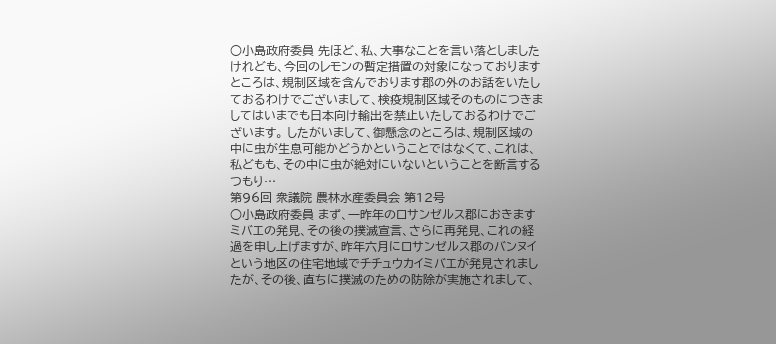○小島政府委員 先ほど、私、大事なことを言い落としましたけれども、今回のレモンの暫定措置の対象になっておりますところは、規制区域を含んでおります郡の外のお話をいたしておるわけでございまして、検疫規制区域そのものにつきましてはいまでも日本向け輸出を禁止いたしておるわけでございます。 したがいまして、御懸念のところは、規制区域の中に虫が生息可能かどうかということではなくて、これは、私どもも、その中に虫が絶対にいないということを断言するつもり…
第96回 衆議院 農林水産委員会 第12号
○小島政府委員 まず、一昨年のロサンゼルス郡におきますミバエの発見、その後の撲滅宣言、さらに再発見、これの経過を申し上げますが、昨年六月にロサンゼルス郡のバンヌイという地区の住宅地域でチチュウカイミバエが発見されましたが、その後、直ちに撲滅のための防除が実施されまして、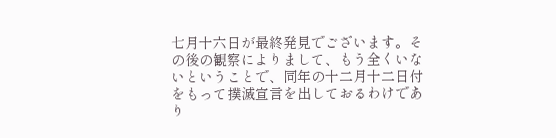七月十六日が最終発見でございます。その後の観察によりまして、もう全くいないということで、同年の十二月十二日付をもって撲滅宣言を出しておるわけであり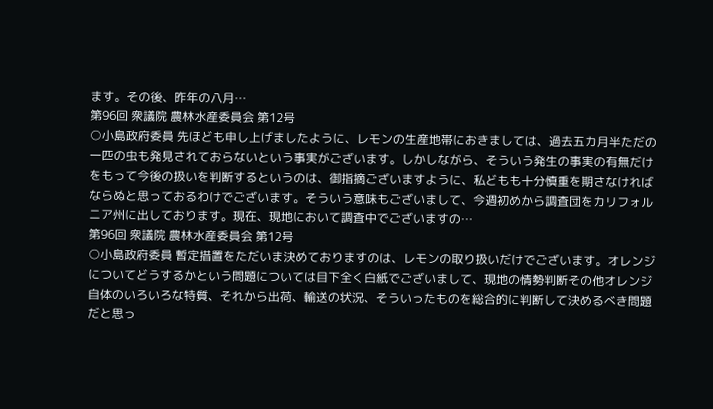ます。その後、昨年の八月…
第96回 衆議院 農林水産委員会 第12号
○小島政府委員 先ほども申し上げましたように、レモンの生産地帯におきましては、過去五カ月半ただの一匹の虫も発見されておらないという事実がございます。しかしながら、そういう発生の事実の有無だけをもって今後の扱いを判断するというのは、御指摘ございますように、私どもも十分慎重を期さなければならぬと思っておるわけでございます。そういう意味もございまして、今週初めから調査団をカリフォルニア州に出しております。現在、現地において調査中でございますの…
第96回 衆議院 農林水産委員会 第12号
○小島政府委員 暫定措置をただいま決めておりますのは、レモンの取り扱いだけでございます。オレンジについてどうするかという問題については目下全く白紙でございまして、現地の情勢判断その他オレンジ自体のいろいろな特質、それから出荷、輸送の状況、そういったものを総合的に判断して決めるべき問題だと思っ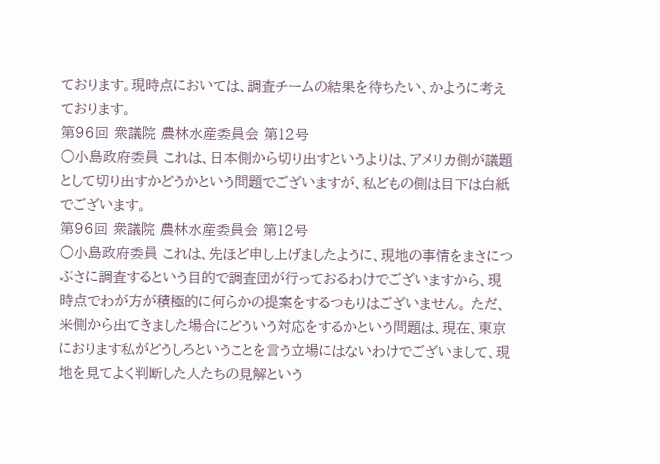ております。現時点においては、調査チームの結果を待ちたい、かように考えております。
第96回 衆議院 農林水産委員会 第12号
○小島政府委員 これは、日本側から切り出すというよりは、アメリカ側が議題として切り出すかどうかという問題でございますが、私どもの側は目下は白紙でございます。
第96回 衆議院 農林水産委員会 第12号
○小島政府委員 これは、先ほど申し上げましたように、現地の事情をまさにつぶさに調査するという目的で調査団が行っておるわけでございますから、現時点でわが方が積極的に何らかの提案をするつもりはございません。 ただ、米側から出てきました場合にどういう対応をするかという問題は、現在、東京におります私がどうしろということを言う立場にはないわけでございまして、現地を見てよく判断した人たちの見解という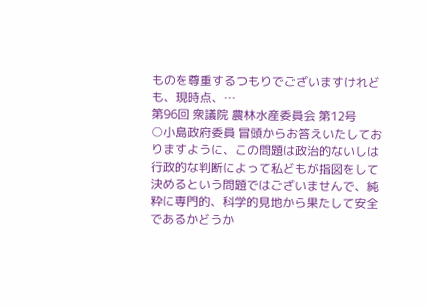ものを尊重するつもりでございますけれども、現時点、…
第96回 衆議院 農林水産委員会 第12号
○小島政府委員 冒頭からお答えいたしておりますように、この問題は政治的ないしは行政的な判断によって私どもが指図をして決めるという問題ではございませんで、純粋に専門的、科学的見地から果たして安全であるかどうか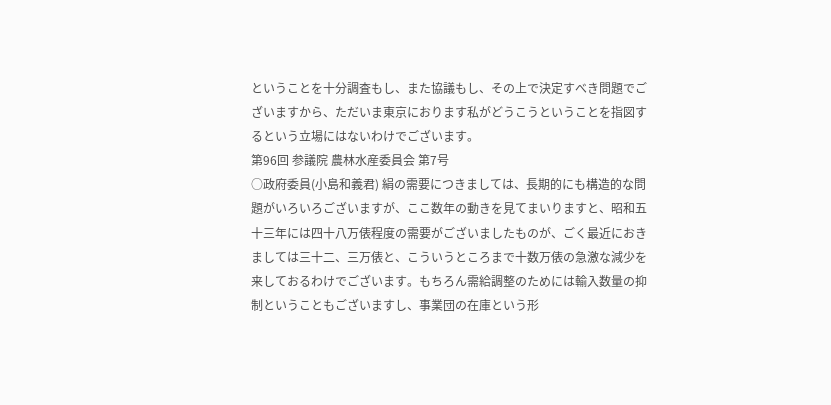ということを十分調査もし、また協議もし、その上で決定すべき問題でございますから、ただいま東京におります私がどうこうということを指図するという立場にはないわけでございます。
第96回 参議院 農林水産委員会 第7号
○政府委員(小島和義君) 絹の需要につきましては、長期的にも構造的な問題がいろいろございますが、ここ数年の動きを見てまいりますと、昭和五十三年には四十八万俵程度の需要がございましたものが、ごく最近におきましては三十二、三万俵と、こういうところまで十数万俵の急激な減少を来しておるわけでございます。もちろん需給調整のためには輸入数量の抑制ということもございますし、事業団の在庫という形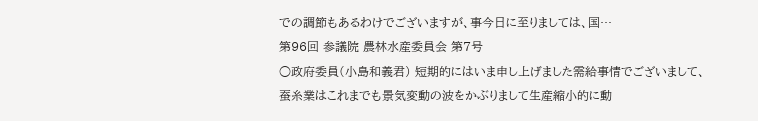での調節もあるわけでございますが、事今日に至りましては、国…
第96回 参議院 農林水産委員会 第7号
○政府委員(小島和義君) 短期的にはいま申し上げました需給事情でございまして、蚕糸業はこれまでも景気変動の波をかぶりまして生産縮小的に動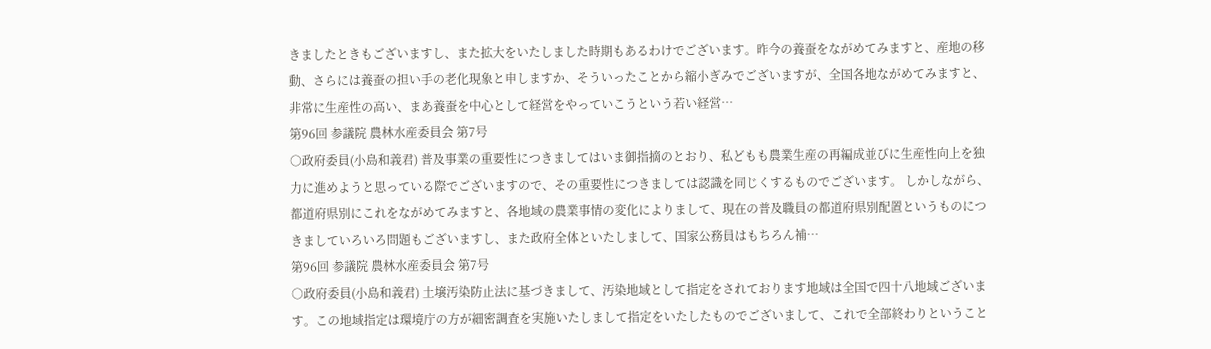きましたときもございますし、また拡大をいたしました時期もあるわけでございます。昨今の養蚕をながめてみますと、産地の移動、さらには養蚕の担い手の老化現象と申しますか、そういったことから縮小ぎみでございますが、全国各地ながめてみますと、非常に生産性の高い、まあ養蚕を中心として経営をやっていこうという若い経営…
第96回 参議院 農林水産委員会 第7号
○政府委員(小島和義君) 普及事業の重要性につきましてはいま御指摘のとおり、私どもも農業生産の再編成並びに生産性向上を独力に進めようと思っている際でございますので、その重要性につきましては認識を同じくするものでございます。 しかしながら、都道府県別にこれをながめてみますと、各地域の農業事情の変化によりまして、現在の普及職員の都道府県別配置というものにつきましていろいろ問題もございますし、また政府全体といたしまして、国家公務員はもちろん補…
第96回 参議院 農林水産委員会 第7号
○政府委員(小島和義君) 土壌汚染防止法に基づきまして、汚染地域として指定をされております地域は全国で四十八地域ございます。この地域指定は環境庁の方が細密調査を実施いたしまして指定をいたしたものでございまして、これで全部終わりということ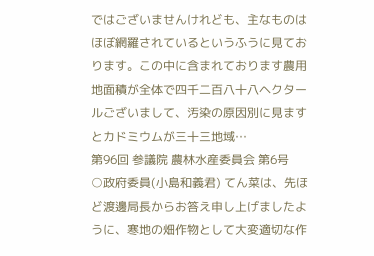ではございませんけれども、主なものはほぼ網羅されているというふうに見ております。この中に含まれております農用地面積が全体で四千二百八十八ヘクタールございまして、汚染の原因別に見ますとカドミウムが三十三地域…
第96回 参議院 農林水産委員会 第6号
○政府委員(小島和義君) てん菜は、先ほど渡邊局長からお答え申し上げましたように、寒地の畑作物として大変適切な作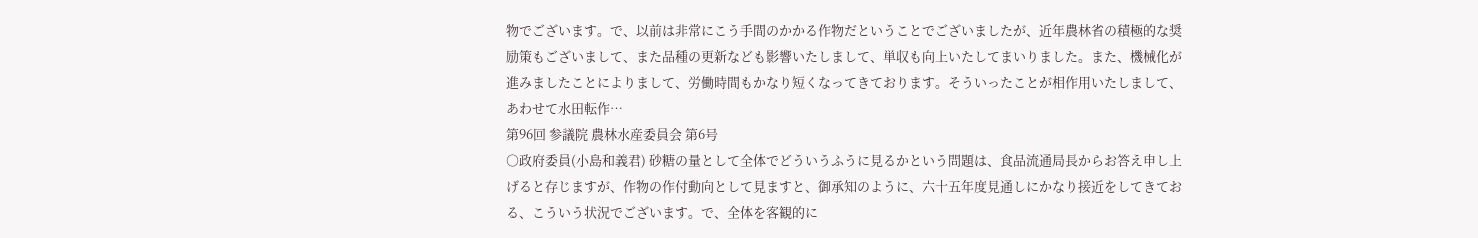物でございます。で、以前は非常にこう手間のかかる作物だということでございましたが、近年農林省の積極的な奨励策もございまして、また品種の更新なども影響いたしまして、単収も向上いたしてまいりました。また、機械化が進みましたことによりまして、労働時間もかなり短くなってきております。そういったことが相作用いたしまして、あわせて水田転作…
第96回 参議院 農林水産委員会 第6号
○政府委員(小島和義君) 砂糖の量として全体でどういうふうに見るかという問題は、食品流通局長からお答え申し上げると存じますが、作物の作付動向として見ますと、御承知のように、六十五年度見通しにかなり接近をしてきておる、こういう状況でございます。で、全体を客観的に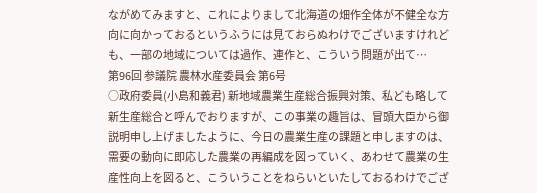ながめてみますと、これによりまして北海道の畑作全体が不健全な方向に向かっておるというふうには見ておらぬわけでございますけれども、一部の地域については過作、連作と、こういう問題が出て…
第96回 参議院 農林水産委員会 第6号
○政府委員(小島和義君) 新地域農業生産総合振興対策、私ども略して新生産総合と呼んでおりますが、この事業の趣旨は、冒頭大臣から御説明申し上げましたように、今日の農業生産の課題と申しますのは、需要の動向に即応した農業の再編成を図っていく、あわせて農業の生産性向上を図ると、こういうことをねらいといたしておるわけでござ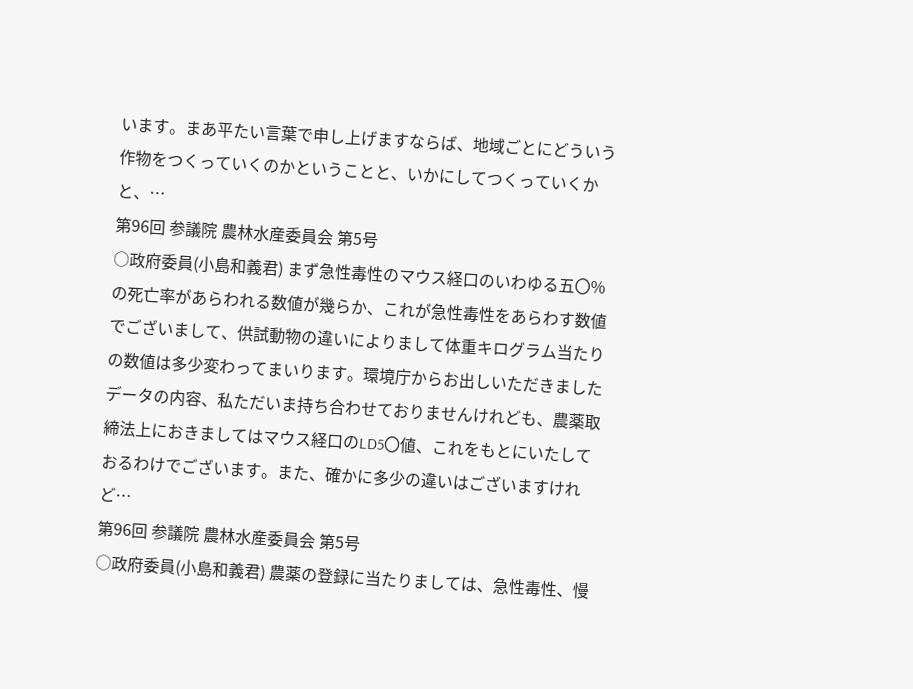います。まあ平たい言葉で申し上げますならば、地域ごとにどういう作物をつくっていくのかということと、いかにしてつくっていくかと、…
第96回 参議院 農林水産委員会 第5号
○政府委員(小島和義君) まず急性毒性のマウス経口のいわゆる五〇%の死亡率があらわれる数値が幾らか、これが急性毒性をあらわす数値でございまして、供試動物の違いによりまして体重キログラム当たりの数値は多少変わってまいります。環境庁からお出しいただきましたデータの内容、私ただいま持ち合わせておりませんけれども、農薬取締法上におきましてはマウス経口のLD5〇値、これをもとにいたしておるわけでございます。また、確かに多少の違いはございますけれど…
第96回 参議院 農林水産委員会 第5号
○政府委員(小島和義君) 農薬の登録に当たりましては、急性毒性、慢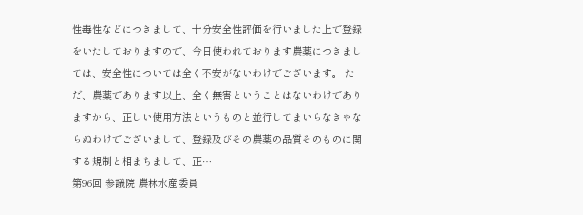性毒性などにつきまして、十分安全性評価を行いました上で登録をいたしておりますので、今日使われております農薬につきましては、安全性については全く不安がないわけでございます。 ただ、農薬であります以上、全く無害ということはないわけでありますから、正しい使用方法というものと並行してまいらなきゃならぬわけでございまして、登録及びその農薬の品質そのものに関する規制と相まちまして、正…
第96回 参議院 農林水産委員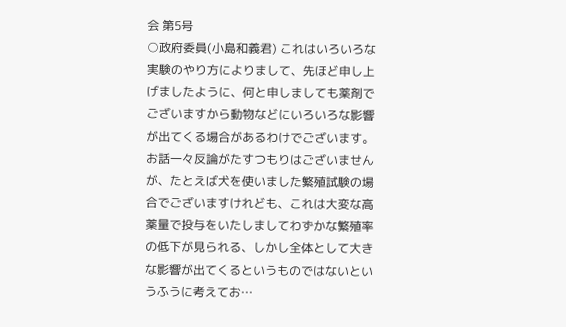会 第5号
○政府委員(小島和義君) これはいろいろな実験のやり方によりまして、先ほど申し上げましたように、何と申しましても薬剤でございますから動物などにいろいろな影響が出てくる場合があるわけでございます。 お話一々反論がたすつもりはございませんが、たとえば犬を使いました繁殖試験の場合でございますけれども、これは大変な高薬量で投与をいたしましてわずかな繁殖率の低下が見られる、しかし全体として大きな影響が出てくるというものではないというふうに考えてお…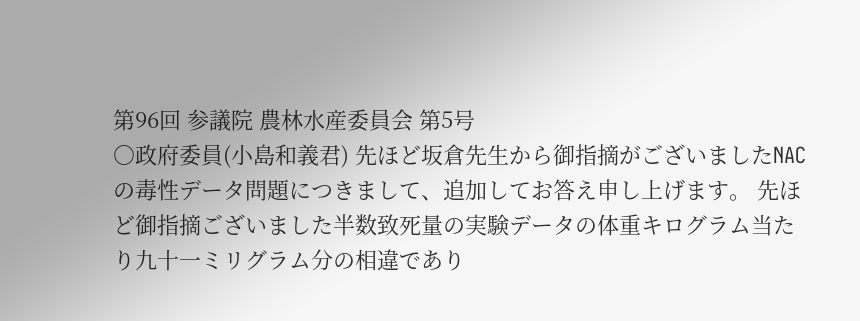第96回 参議院 農林水産委員会 第5号
○政府委員(小島和義君) 先ほど坂倉先生から御指摘がございましたNACの毒性データ問題につきまして、追加してお答え申し上げます。 先ほど御指摘ございました半数致死量の実験データの体重キログラム当たり九十一ミリグラム分の相違であり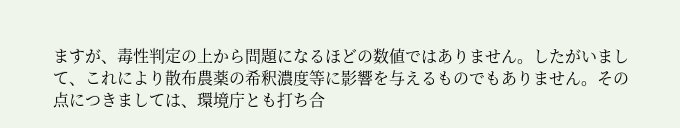ますが、毒性判定の上から問題になるほどの数値ではありません。したがいまして、これにより散布農薬の希釈濃度等に影響を与えるものでもありません。その点につきましては、環境庁とも打ち合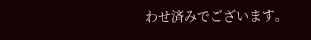わせ済みでございます。